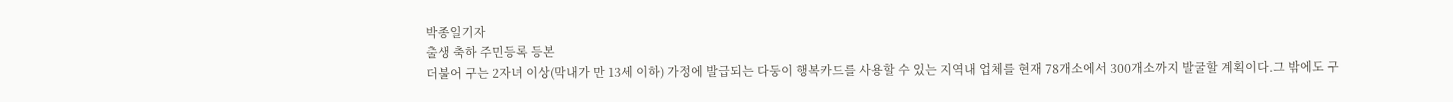박종일기자
출생 축하 주민등록 등본
더불어 구는 2자녀 이상(막내가 만 13세 이하) 가정에 발급되는 다둥이 행복카드를 사용할 수 있는 지역내 업체를 현재 78개소에서 300개소까지 발굴할 계획이다.그 밖에도 구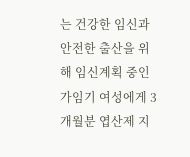는 건강한 임신과 안전한 출산을 위해 임신계획 중인 가임기 여성에게 3개월분 엽산제 지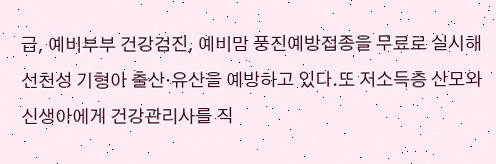급, 예비부부 건강검진, 예비맘 풍진예방접종을 무료로 실시해 선천성 기형아 출산·유산을 예방하고 있다.또 저소득층 산모와 신생아에게 건강관리사를 직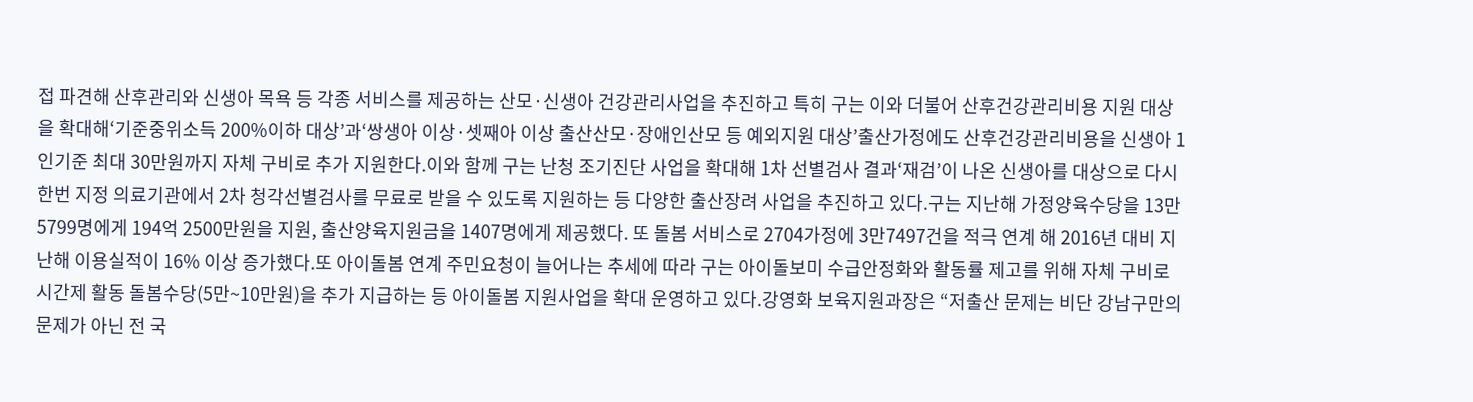접 파견해 산후관리와 신생아 목욕 등 각종 서비스를 제공하는 산모·신생아 건강관리사업을 추진하고 특히 구는 이와 더불어 산후건강관리비용 지원 대상을 확대해‘기준중위소득 200%이하 대상’과‘쌍생아 이상·셋째아 이상 출산산모·장애인산모 등 예외지원 대상’출산가정에도 산후건강관리비용을 신생아 1인기준 최대 30만원까지 자체 구비로 추가 지원한다.이와 함께 구는 난청 조기진단 사업을 확대해 1차 선별검사 결과‘재검’이 나온 신생아를 대상으로 다시 한번 지정 의료기관에서 2차 청각선별검사를 무료로 받을 수 있도록 지원하는 등 다양한 출산장려 사업을 추진하고 있다.구는 지난해 가정양육수당을 13만5799명에게 194억 2500만원을 지원, 출산양육지원금을 1407명에게 제공했다. 또 돌봄 서비스로 2704가정에 3만7497건을 적극 연계 해 2016년 대비 지난해 이용실적이 16% 이상 증가했다.또 아이돌봄 연계 주민요청이 늘어나는 추세에 따라 구는 아이돌보미 수급안정화와 활동률 제고를 위해 자체 구비로 시간제 활동 돌봄수당(5만~10만원)을 추가 지급하는 등 아이돌봄 지원사업을 확대 운영하고 있다.강영화 보육지원과장은 “저출산 문제는 비단 강남구만의 문제가 아닌 전 국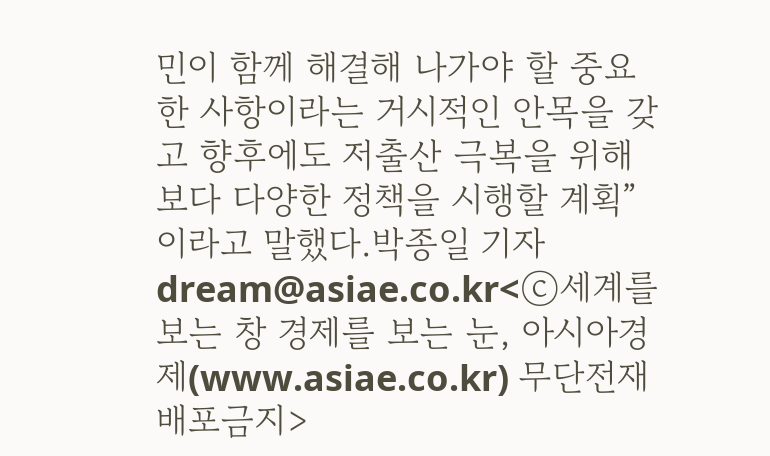민이 함께 해결해 나가야 할 중요한 사항이라는 거시적인 안목을 갖고 향후에도 저출산 극복을 위해 보다 다양한 정책을 시행할 계획”이라고 말했다.박종일 기자 dream@asiae.co.kr<ⓒ세계를 보는 창 경제를 보는 눈, 아시아경제(www.asiae.co.kr) 무단전재 배포금지>